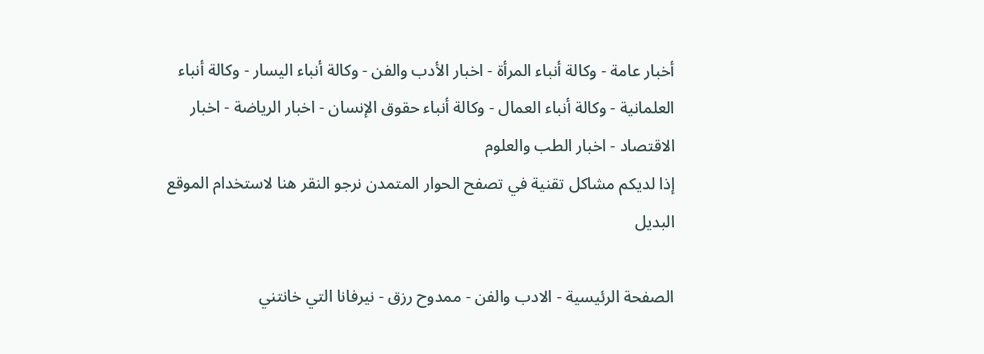أخبار عامة - وكالة أنباء المرأة - اخبار الأدب والفن - وكالة أنباء اليسار - وكالة أنباء العلمانية - وكالة أنباء العمال - وكالة أنباء حقوق الإنسان - اخبار الرياضة - اخبار الاقتصاد - اخبار الطب والعلوم
إذا لديكم مشاكل تقنية في تصفح الحوار المتمدن نرجو النقر هنا لاستخدام الموقع البديل

الصفحة الرئيسية - الادب والفن - ممدوح رزق - نيرفانا التي خانتني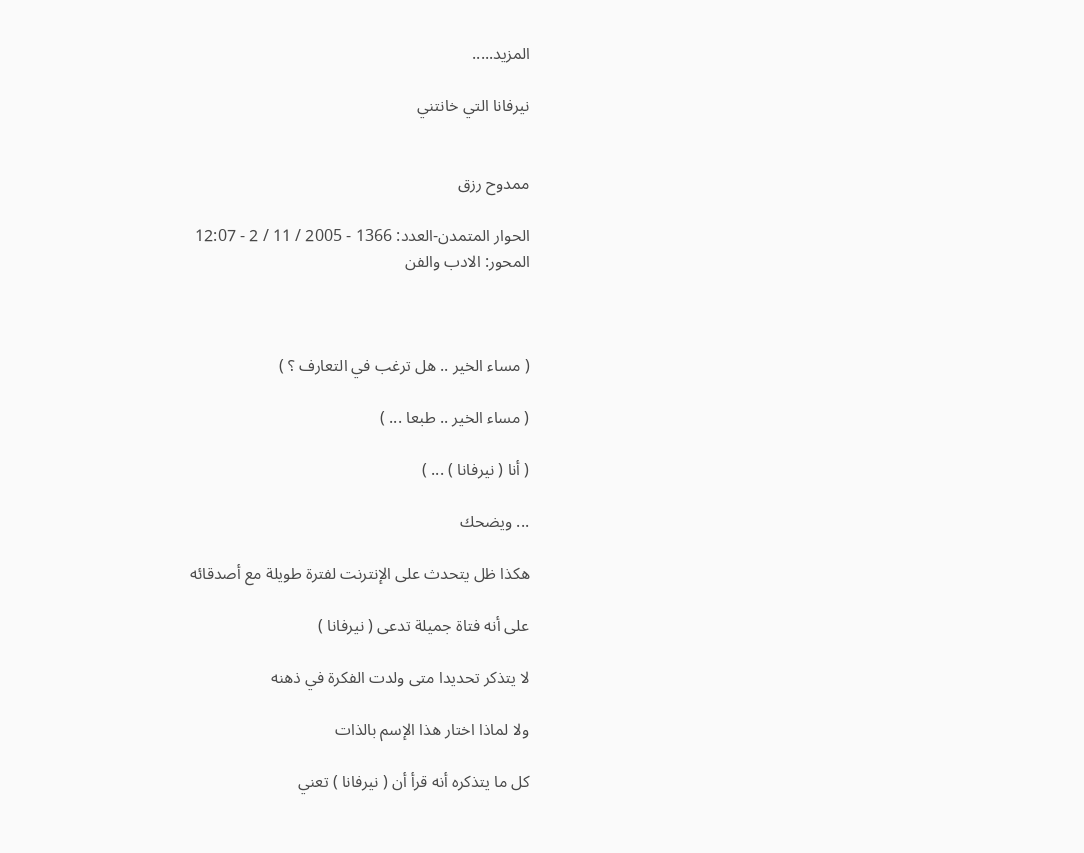المزيد.....

نيرفانا التي خانتني


ممدوح رزق

الحوار المتمدن-العدد: 1366 - 2005 / 11 / 2 - 12:07
المحور: الادب والفن



( مساء الخير .. هل ترغب في التعارف ؟ )

( مساء الخير .. طبعا ... )

( أنا ( نيرفانا ) ... )

... ويضحك

هكذا ظل يتحدث على الإنترنت لفترة طويلة مع أصدقائه

على أنه فتاة جميلة تدعى ( نيرفانا )

لا يتذكر تحديدا متى ولدت الفكرة في ذهنه

ولا لماذا اختار هذا الإسم بالذات

كل ما يتذكره أنه قرأ أن ( نيرفانا ) تعني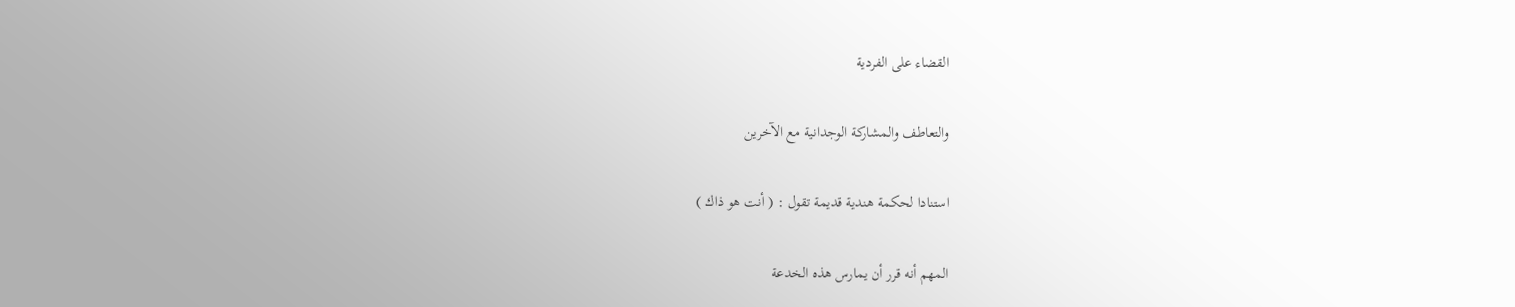القضاء على الفردية

والتعاطف والمشاركة الوجدانية مع الآخرين

استنادا لحكمة هندية قديمة تقول : ( أنت هو ذاك )

المهم أنه قرر أن يمارس هذه الخدعة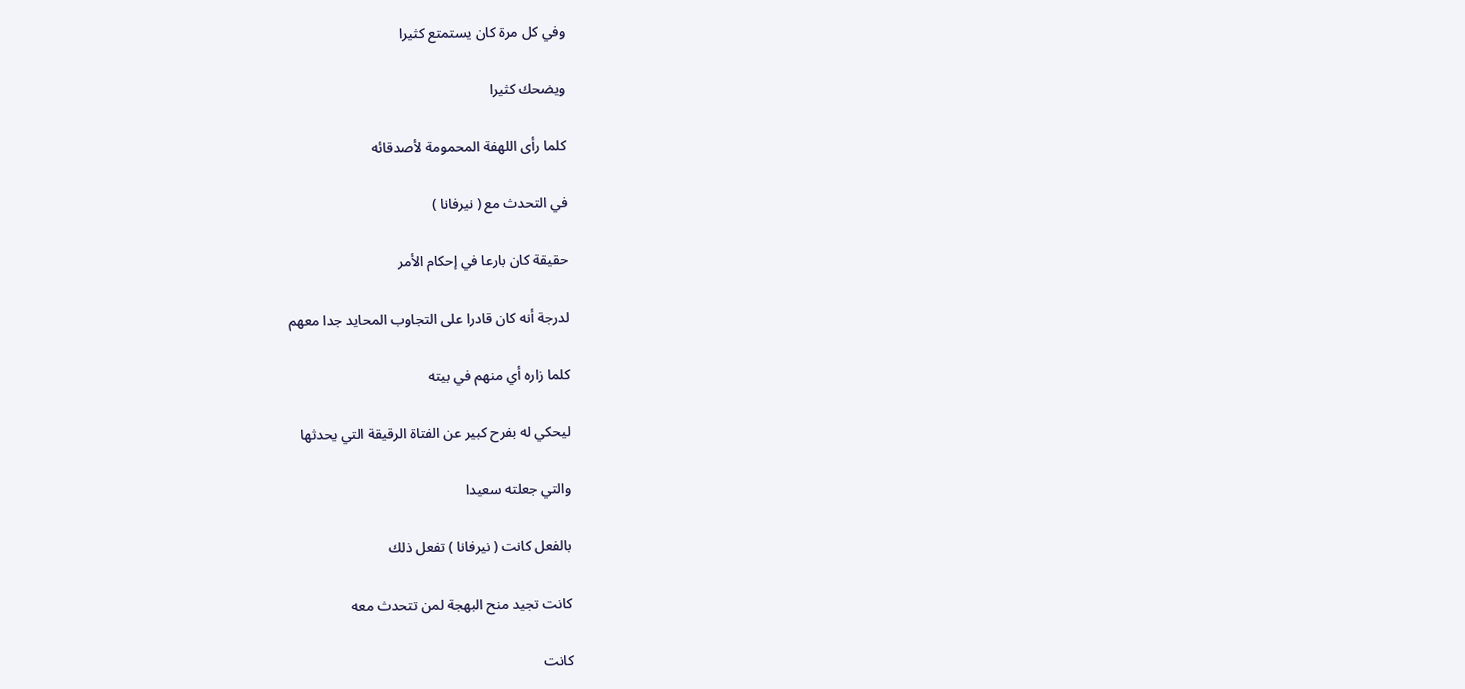وفي كل مرة كان يستمتع كثيرا

ويضحك كثيرا

كلما رأى اللهفة المحمومة لأصدقائه

في التحدث مع ( نيرفانا )

حقيقة كان بارعا في إحكام الأمر

لدرجة أنه كان قادرا على التجاوب المحايد جدا معهم

كلما زاره أي منهم في بيته

ليحكي له بفرح كبير عن الفتاة الرقيقة التي يحدثها

والتي جعلته سعيدا

بالفعل كانت ( نيرفانا ) تفعل ذلك

كانت تجيد منح البهجة لمن تتحدث معه

كانت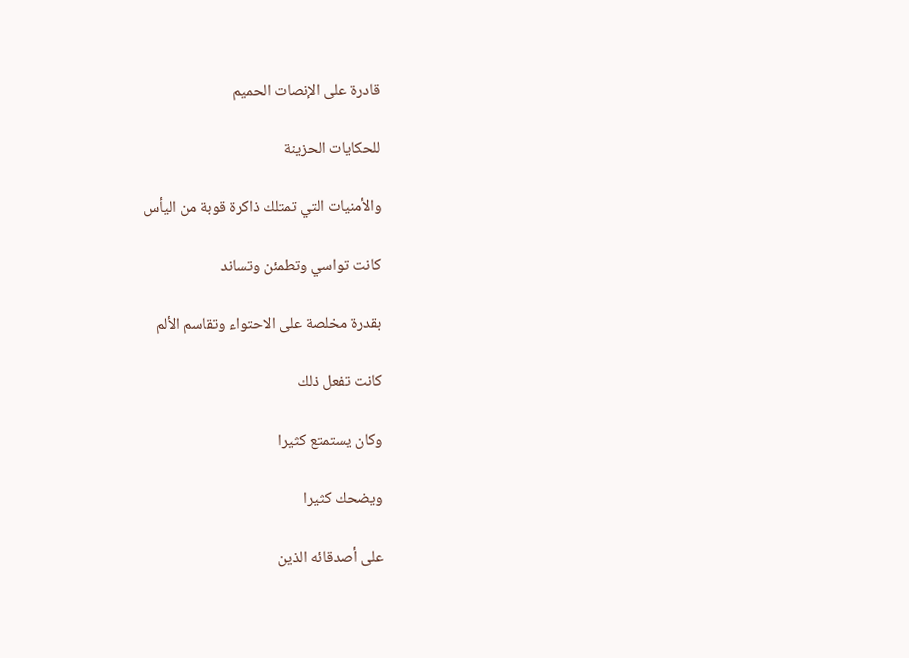قادرة على الإنصات الحميم

للحكايات الحزينة

والأمنيات التي تمتلك ذاكرة قوبة من اليأس

كانت تواسي وتطمئن وتساند

بقدرة مخلصة على الاحتواء وتقاسم الألم

كانت تفعل ذلك

وكان يستمتع كثيرا

ويضحك كثيرا

على أصدقائه الذين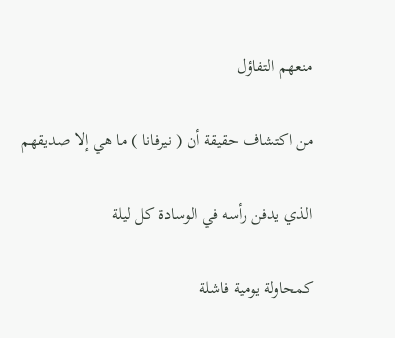منعهم التفاؤل

من اكتشاف حقيقة أن ( نيرفانا ) ما هي إلا صديقهم

الذي يدفن رأسه في الوسادة كل ليلة

كمحاولة يومية فاشلة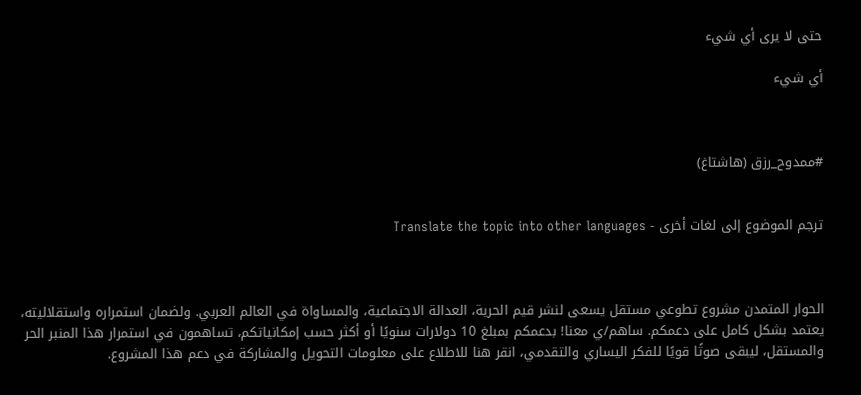حتى لا يرى أي شيء

أي شيء



#ممدوح_رزق (هاشتاغ)


ترجم الموضوع إلى لغات أخرى - Translate the topic into other languages



الحوار المتمدن مشروع تطوعي مستقل يسعى لنشر قيم الحرية، العدالة الاجتماعية، والمساواة في العالم العربي. ولضمان استمراره واستقلاليته، يعتمد بشكل كامل على دعمكم. ساهم/ي معنا! بدعمكم بمبلغ 10 دولارات سنويًا أو أكثر حسب إمكانياتكم، تساهمون في استمرار هذا المنبر الحر والمستقل، ليبقى صوتًا قويًا للفكر اليساري والتقدمي، انقر هنا للاطلاع على معلومات التحويل والمشاركة في دعم هذا المشروع.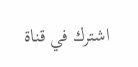اشترك في قناة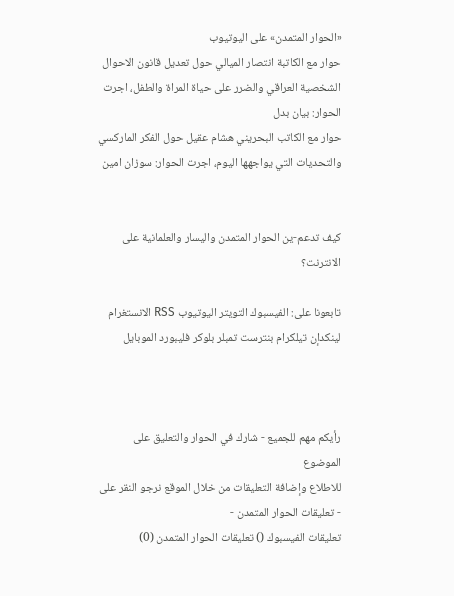«الحوار المتمدن» على اليوتيوب
حوار مع الكاتبة انتصار الميالي حول تعديل قانون الاحوال الشخصية العراقي والضرر على حياة المراة والطفل، اجرت الحوار: بيان بدل
حوار مع الكاتب البحريني هشام عقيل حول الفكر الماركسي والتحديات التي يواجهها اليوم، اجرت الحوار: سوزان امين


كيف تدعم-ين الحوار المتمدن واليسار والعلمانية على الانترنت؟

تابعونا على: الفيسبوك التويتر اليوتيوب RSS الانستغرام لينكدإن تيلكرام بنترست تمبلر بلوكر فليبورد الموبايل



رأيكم مهم للجميع - شارك في الحوار والتعليق على الموضوع
للاطلاع وإضافة التعليقات من خلال الموقع نرجو النقر على - تعليقات الحوار المتمدن -
تعليقات الفيسبوك () تعليقات الحوار المتمدن (0)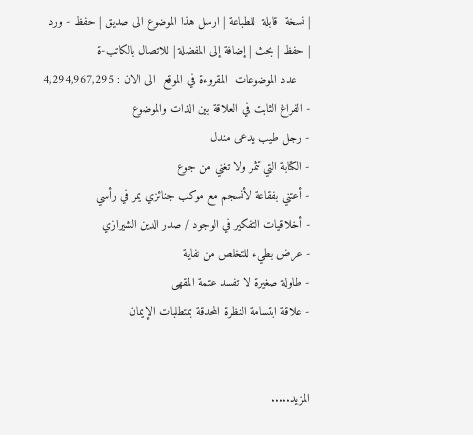| نسخة  قابلة  للطباعة | ارسل هذا الموضوع الى صديق | حفظ - ورد
| حفظ | بحث | إضافة إلى المفضلة | للاتصال بالكاتب-ة
    عدد الموضوعات  المقروءة في الموقع  الى الان : 4,294,967,295
- الفراغ الثابت في العلاقة بين الذات والموضوع
- رجل طيب يدعى مندل
- الكتابة التي تثمر ولا تغني من جوع
- أعتني بفقاعة لأنسجم مع موكب جنائزي يمر في رأسي
- أخلاقيات التفكير في الوجود / صدر الدين الشيرازي
- عرض بطيء للتخلص من نفاية
- طاولة صغيرة لا تفسد عتمة المقهى
- علاقة ابتسامة النظرة المحدقة بمتطلبات الإيمان


المزيد.....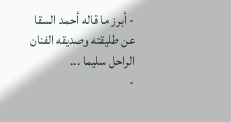- أبرز ما قاله أحمد السقا عن طليقته وصديقه الفنان الراحل سليما ...
-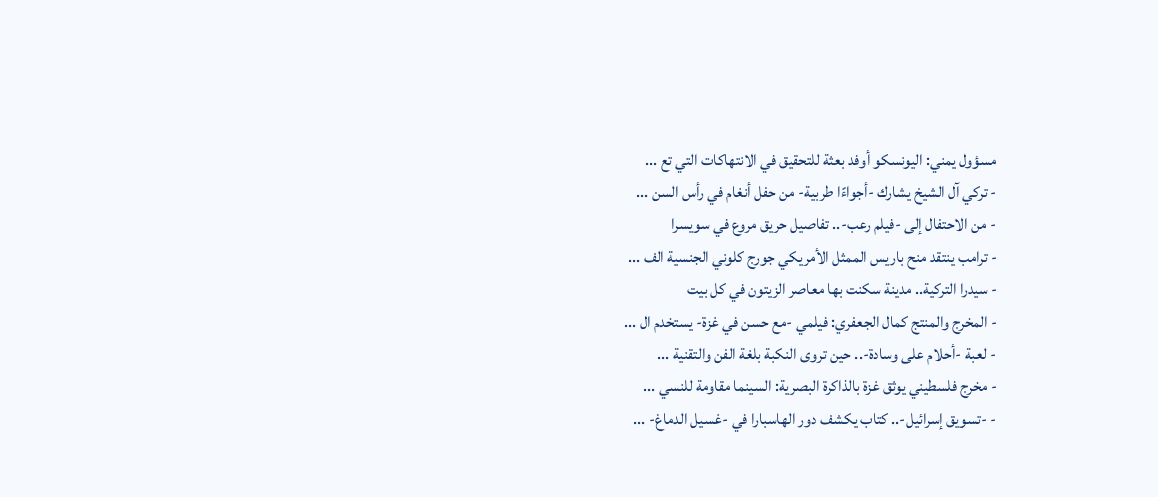مسؤول يمني: اليونسكو أوفد بعثة للتحقيق في الانتهاكات التي تع ...
- تركي آل الشيخ يشارك -أجواءًا طربية- من حفل أنغام في رأس السن ...
- من الاحتفال إلى -فيلم رعب-.. تفاصيل حريق مروع في سويسرا
- ترامب ينتقد منح باريس الممثل الأمريكي جورج كلوني الجنسية الف ...
- سيدرا التركية.. مدينة سكنت بها معاصر الزيتون في كل بيت
- المخرج والمنتج كمال الجعفري: فيلمي -مع حسن في غزة- يستخدم ال ...
- لعبة -أحلام على وسادة-.. حين تروى النكبة بلغة الفن والتقنية ...
- مخرج فلسطيني يوثق غزة بالذاكرة البصرية: السينما مقاومة للنسي ...
- -تسويق إسرائيل-.. كتاب يكشف دور الهاسبارا في -غسيل الدماغ- ...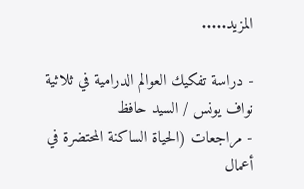المزيد.....

- دراسة تفكيك العوالم الدرامية في ثلاثية نواف يونس / السيد حافظ
- مراجعات (الحياة الساكنة المحتضرة في أعمال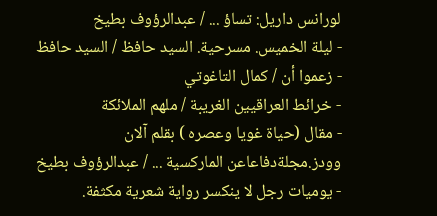لورانس داريل: تساؤ ... / عبدالرؤوف بطيخ
- ليلة الخميس. مسرحية. السيد حافظ / السيد حافظ
- زعموا أن / كمال التاغوتي
- خرائط العراقيين الغريبة / ملهم الملائكة
- مقال (حياة غويا وعصره ) بقلم آلان وودز.مجلةدفاعاعن الماركسية ... / عبدالرؤوف بطيخ
- يوميات رجل لا ينكسر رواية شعرية مكثفة.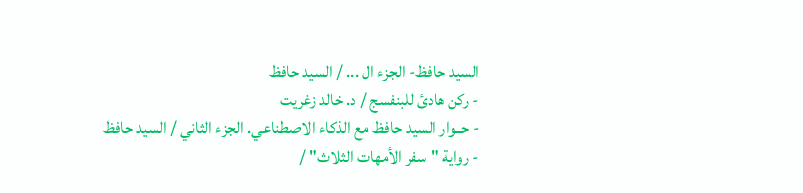السيد حافظ- الجزء ال ... / السيد حافظ
- ركن هادئ للبنفسج / د. خالد زغريت
- حــوار السيد حافظ مع الذكاء الاصطناعي. الجزء الثاني / السيد حافظ
- رواية "سفر الأمهات الثلاث" /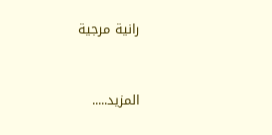رانية مرجية


المزيد.....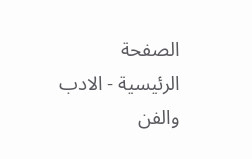الصفحة الرئيسية - الادب والفن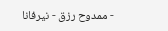- ممدوح رزق - نيرفانا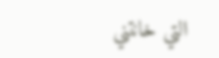التي خانتني